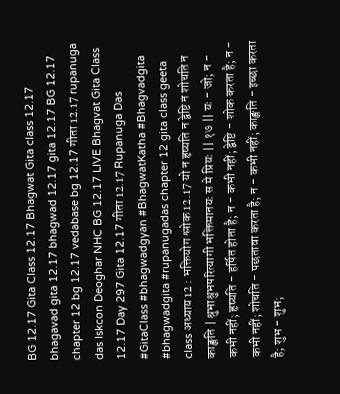BG 12.17 Gita Class 12.17 Bhagwat Gita class 12.17 bhagavad gita 12.17 bhagwad 12.17 gita 12.17 BG 12.17 chapter 12 bg 12.17 vedabase bg 12.17 गीता 12.17 rupanuga das Iskcon Deoghar NHC BG 12.17 LIVE Bhagvat Gita Class 12.17 Day 297 Gita 12.17 गीता 12.17 Rupanuga Das #GitaClass #bhagwadgyan #BhagwatKatha #Bhagvadgita #bhagwadgita #rupanugadas chapter 12 gita class geeta class अध्याय 12 : भक्तियोग श्लोक 12.17 यो न हृष्यति न द्वेष्टि न शोचति न काङ्क्षति | श्रुभाश्रुभपरित्यागी भक्तिमानयः स मे प्रियः || १७ || यः - जो; न - कभी नहीं; हृष्यति - हर्षित होता है; न - कभी नहीं; द्वेष्टि - शोक करता है; न - कभी नहीं; शोचति - पछतावा करता है; न - कभी नहीं; काङ्क्षति - इच्छा करता है; शुभ - शुभ;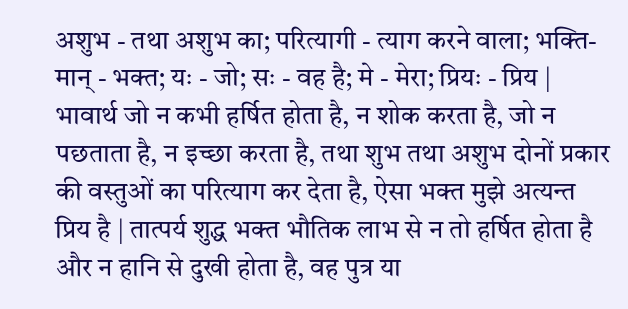अशुभ - तथा अशुभ का; परित्यागी - त्याग करने वाला; भक्ति-मान् - भक्त; यः - जो; सः - वह है; मे - मेरा; प्रियः - प्रिय | भावार्थ जो न कभी हर्षित होता है, न शोक करता है, जो न पछताता है, न इच्छा करता है, तथा शुभ तथा अशुभ दोनों प्रकार की वस्तुओं का परित्याग कर देता है, ऐसा भक्त मुझे अत्यन्त प्रिय है | तात्पर्य शुद्ध भक्त भौतिक लाभ से न तो हर्षित होता है और न हानि से दुखी होता है, वह पुत्र या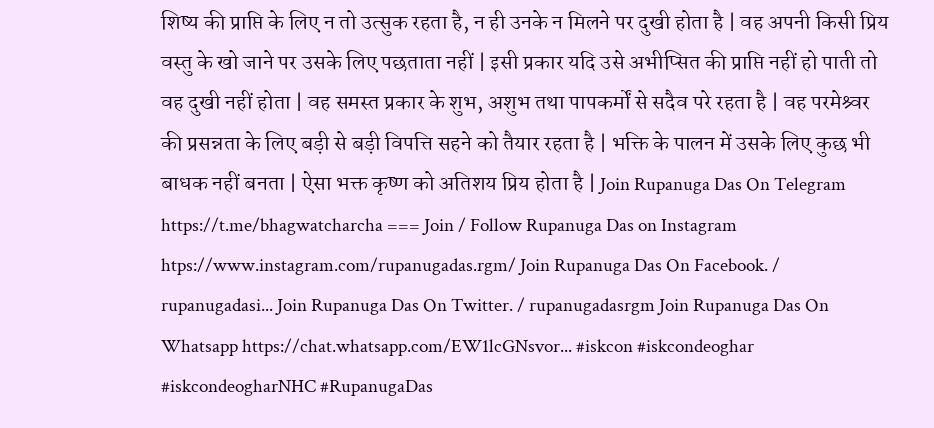शिष्य की प्राप्ति के लिए न तो उत्सुक रहता है, न ही उनके न मिलने पर दुखी होता है | वह अपनी किसी प्रिय वस्तु के खो जाने पर उसके लिए पछताता नहीं | इसी प्रकार यदि उसे अभीप्सित की प्राप्ति नहीं हो पाती तो वह दुखी नहीं होता | वह समस्त प्रकार के शुभ, अशुभ तथा पापकर्मों से सदैव परे रहता है | वह परमेश्र्वर की प्रसन्नता के लिए बड़ी से बड़ी विपत्ति सहने को तैयार रहता है | भक्ति के पालन में उसके लिए कुछ भी बाधक नहीं बनता | ऐसा भक्त कृष्ण को अतिशय प्रिय होता है | Join Rupanuga Das On Telegram https://t.me/bhagwatcharcha === Join / Follow Rupanuga Das on Instagram htps://www.instagram.com/rupanugadas.rgm/ Join Rupanuga Das On Facebook. / rupanugadasi... Join Rupanuga Das On Twitter. / rupanugadasrgm Join Rupanuga Das On Whatsapp https://chat.whatsapp.com/EW1lcGNsvor... #iskcon #iskcondeoghar #iskcondeogharNHC #RupanugaDas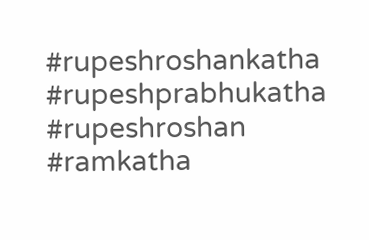#rupeshroshankatha #rupeshprabhukatha #rupeshroshan #ramkatha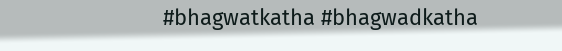#bhagwatkatha #bhagwadkatha